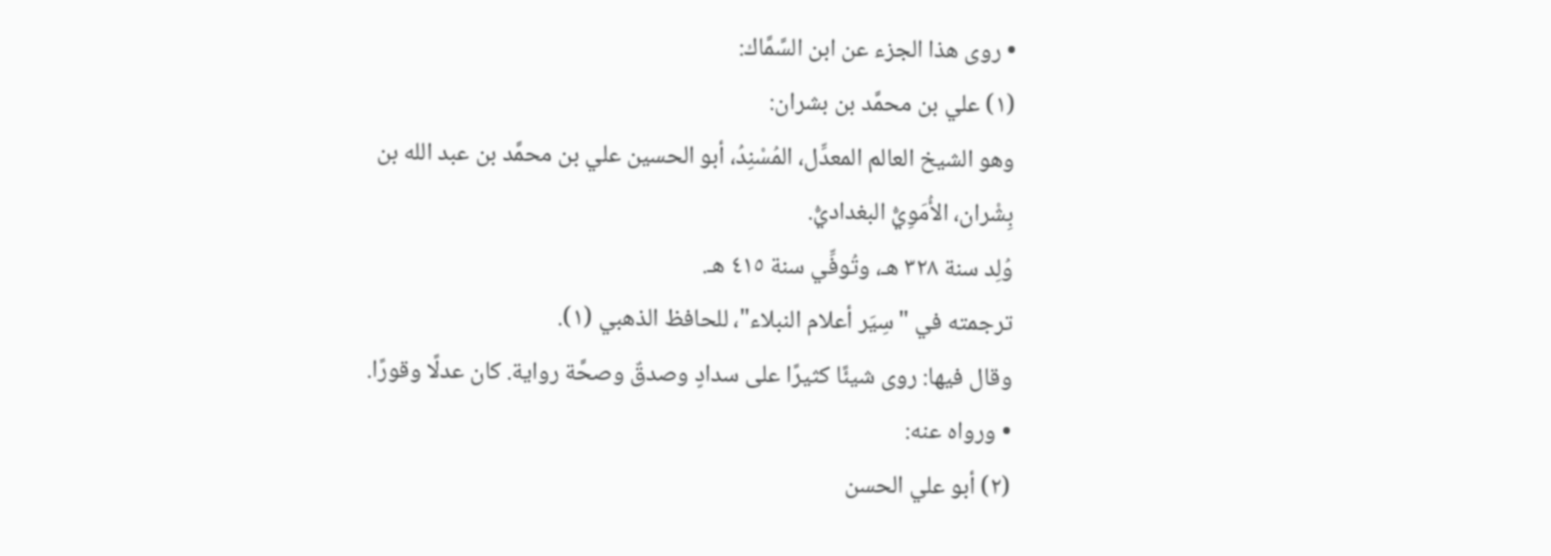• روى هذا الجزء عن ابن السَّمَّاك:
(١) علي بن محمَّد بن بشران:
وهو الشيخ العالم المعدِّل، المُسْنِدُ، أبو الحسين علي بن محمَّد بن عبد الله بن بِشْران، الأُمَوِيُّ البغداديُّ.
وُلِد سنة ٣٢٨ هـ، وتُوفِّي سنة ٤١٥ هـ.
ترجمته في "سِيَر أعلام النبلاء"، للحافظ الذهبي (١).
وقال فيها: روى شيئًا كثيرًا على سدادٍ وصدقٌ وصحَّة رواية. كان عدلًا وقورًا.
• ورواه عنه:
(٢) أبو علي الحسن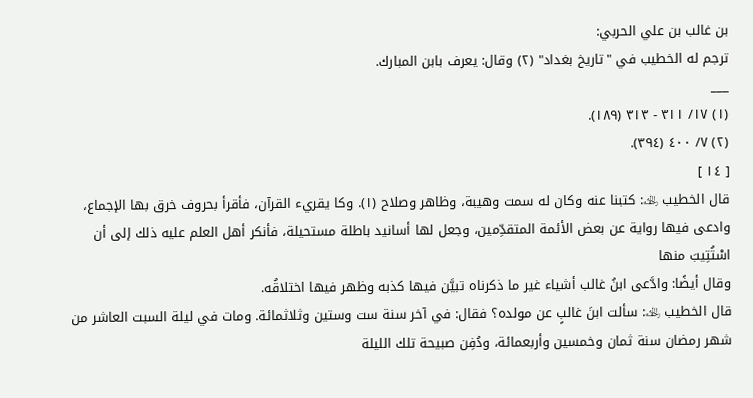بن غالب بن علي الحربي:
ترجم له الخطيب في "تاريخ بغداد" (٢) وقال: يعرف بابن المبارك.
___
(١) ١٧/ ٣١١ - ٣١٣ (١٨٩).
(٢) ٧/ ٤٠٠ (٣٩٤).
[ ١٤ ]
قال الخطيب ﵀: كتبنا عنه وكان له سمت وهيبة، وظاهر وصلاح (١). وكا يقريء القرآن، فأقرأ بحروف خرق بها الإجماع، وادعى فيها رواية عن بعض الأئمة المتقدِّمين، وجعل لها أسانيد باطلة مستحيلة، فأنكر أهل العلم عليه ذلك إلى أن اسْتُتِيبَ منها
وقال أيضًا: وادَّعى ابنُ غالب أشياء غير ما ذكرناه تبيَّن فيها كذبه وظهر فيها اختلاقُه.
قال الخطيب ﵀: سألت ابنَ غالبٍ عن مولده؟ فقال: في آخر سنة ست وستين وثلاثمائة. ومات في ليلة السبت العاشر من شهر رمضان سنة ثمان وخمسين وأربعمائة، ودُفِن صبيحة تلك الليلة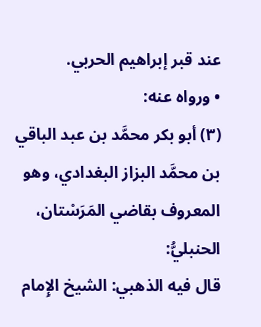عند قبر إبراهيم الحربي.
• ورواه عنه:
(٣) أبو بكر محمَّد بن عبد الباقي بن محمَّد البزاز البغدادي، وهو المعروف بقاضي المَرَسْتان، الحنبليُّ:
قال فيه الذهبي: الشيخ الإِمام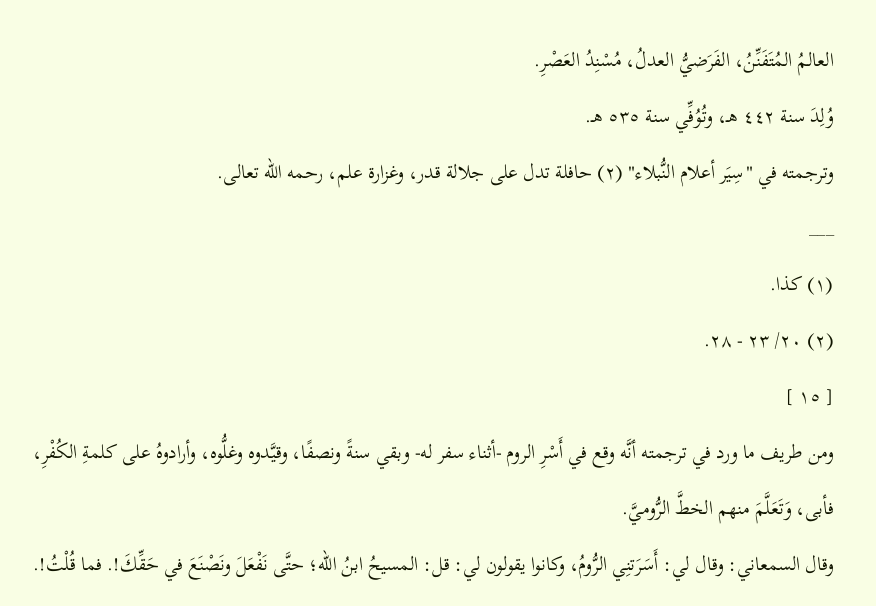العالمُ المُتَفَنِّنُ، الفَرَضيُّ العدلُ، مُسْنِدُ العَصْرِ.
وُلِدَ سنة ٤٤٢ هـ، وتُوُفِّي سنة ٥٣٥ هـ.
وترجمته في "سِيَر أعلام النُّبلاء" (٢) حافلة تدل على جلالة قدر، وغزارة علم، رحمه الله تعالى.
___
(١) كذا.
(٢) ٢٠/ ٢٣ - ٢٨.
[ ١٥ ]
ومن طريف ما ورد في ترجمته أنَّه وقع في أَسْرِ الروم -أثناء سفر له- وبقي سنةً ونصفًا، وقيَّدوه وغلُّوه، وأرادوهُ على كلمةِ الكُفْرِ، فأبى، وَتَعَلَّمَ منهم الخطَّ الرُّوميَّ.
وقال السمعاني: وقال لي: أَسَرَتنِي الرُّومُ، وكانوا يقولون لي: قل: المسيحُ ابنُ الله؛ حتَّى نَفْعَلَ ونَصْنَعَ في حَقِّكَ!. فما قُلْتُ!.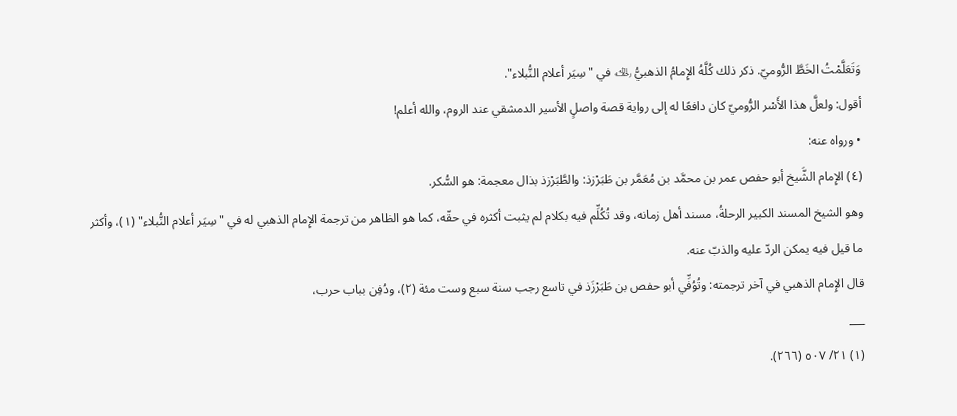وَتَعَلَّمْتُ الخَطَّ الرُّوميّ. ذكر ذلك كُلَّهُ الإِمامُ الذهبيُّ ﵀ في "سِيَر أعلام النُّبلاء".
أقول: ولعلَّ هذا الأَسْر الرُّوميّ كان دافعًا له إلى رواية قصة واصلٍ الأسير الدمشقي عند الروم، والله أعلم!
• ورواه عنه:
(٤) الإِمام الشَّيخ أبو حفص عمر بن محمَّد بن مُعَمَّر بن طَبَرْزذ: والطَّبَرْزذ بذال معجمة: هو السُّكر.
وهو الشيخ المسند الكبير الرحلةُ، مسند أهل زمانه، وقد تُكُلِّم فيه بكلام لم يثبت أكثره في حقّه، كما هو الظاهر من ترجمة الإِمام الذهبي له في "سِيَر أعلام النُّبلاء" (١)، وأكثر ما قيل فيه يمكن الردّ عليه والذبّ عنه.
قال الإِمام الذهبي في آخر ترجمته: وتُوُفِّي أبو حفص بن طَبَرْزَذ في تاسع رجب سنة سبع وست مئة (٢)، ودُفِن بباب حرب،
___
(١) ٢١/ ٥٠٧ (٢٦٦).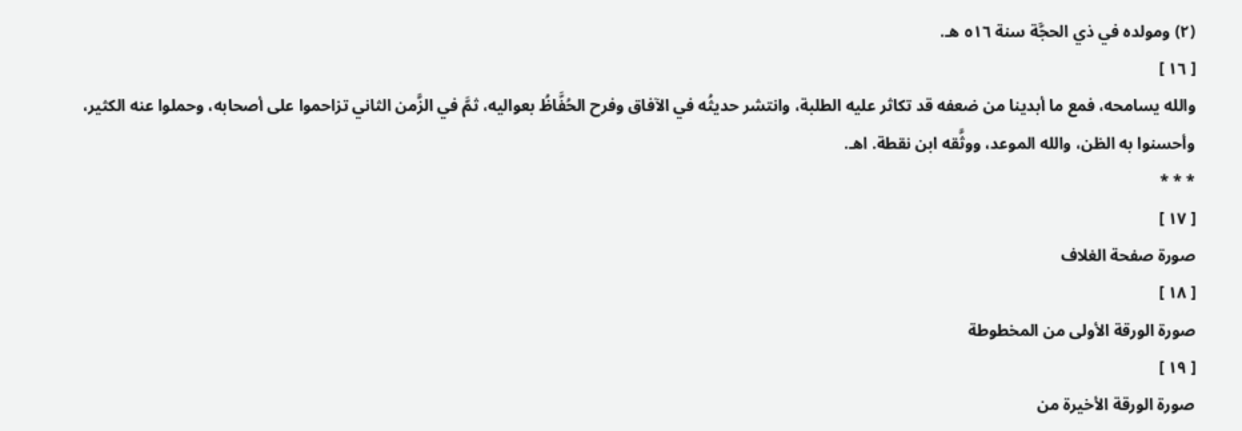(٢) ومولده في ذي الحجَّة سنة ٥١٦ هـ.
[ ١٦ ]
والله يسامحه، فمع ما أبدينا من ضعفه قد تكاثر عليه الطلبة، وانتشر حديثُه في الآفاق وفرح الحُفَّاظُ بعواليه، ثمَّ في الزَّمن الثاني تزاحموا على أصحابه، وحملوا عنه الكثير، وأحسنوا به الظن، والله الموعد، ووثَّقه ابن نقطة. اهـ.
* * *
[ ١٧ ]
صورة صفحة الغلاف
[ ١٨ ]
صورة الورقة الأولى من المخطوطة
[ ١٩ ]
صورة الورقة الأخيرة من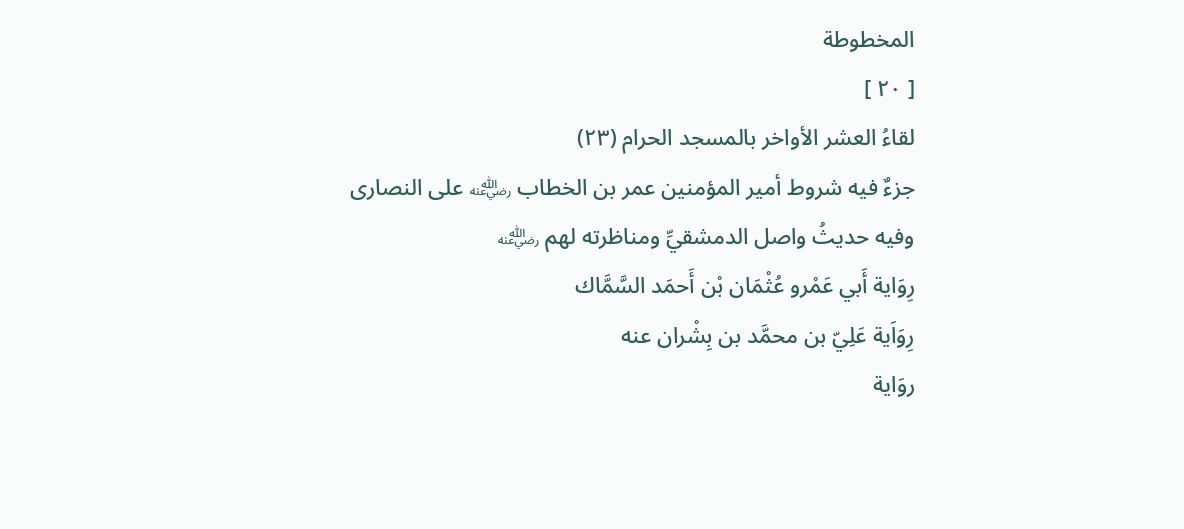المخطوطة
[ ٢٠ ]
لقاءُ العشر الأواخر بالمسجد الحرام (٢٣)
جزءٌ فيه شروط أمير المؤمنين عمر بن الخطاب ﵁ على النصارى
وفيه حديثُ واصل الدمشقيِّ ومناظرته لهم ﵁
رِوَاية أَبي عَمْرو عُثْمَان بْن أَحمَد السَّمَّاك
رِوَاَية عَلِيّ بن محمَّد بن بِشْران عنه
روَاية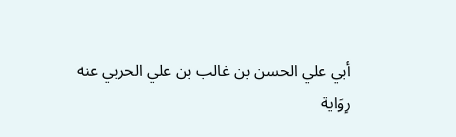أبي علي الحسن بن غالب بن علي الحربي عنه
رِوَاية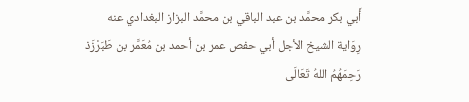أَبي بكر محمَّد بن عبد الباقي بن محمَّد البزاز البغدادي عنه
رِوَاية الشيخ الأجل أبي حفص عمر بن أحمد بن مُعَمَّر بن طَبَرْزَذ
رَحِمَهُمُ اللهُ تَعَالَى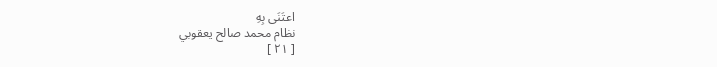اعتَنَى بِهِ
نظام محمد صالح يعقوبي
[ ٢١ ]